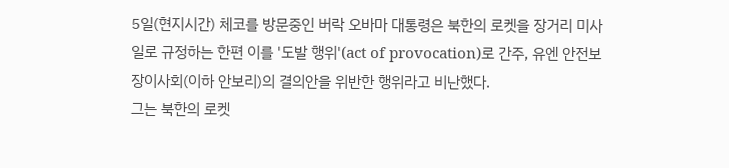5일(현지시간) 체코를 방문중인 버락 오바마 대통령은 북한의 로켓을 장거리 미사일로 규정하는 한편 이를 '도발 행위'(act of provocation)로 간주, 유엔 안전보장이사회(이하 안보리)의 결의안을 위반한 행위라고 비난했다.
그는 북한의 로켓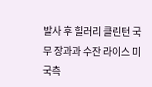발사 후 힐러리 클린턴 국무 장과과 수잔 라이스 미국측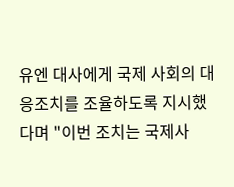유엔 대사에게 국제 사회의 대응조치를 조율하도록 지시했다며 "이번 조치는 국제사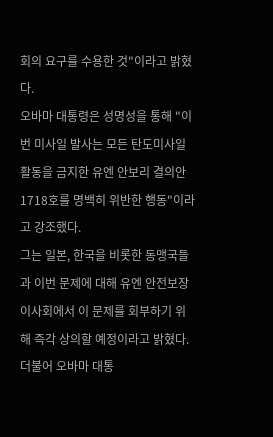회의 요구를 수용한 것"이라고 밝혔다.
오바마 대통령은 성명성을 통해 "이번 미사일 발사는 모든 탄도미사일 활동을 금지한 유엔 안보리 결의안 1718호를 명백히 위반한 행동"이라고 강조했다.
그는 일본, 한국을 비롯한 동맹국들과 이번 문제에 대해 유엔 안전보장이사회에서 이 문제를 회부하기 위해 즉각 상의할 예정이라고 밝혔다.
더불어 오바마 대통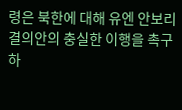령은 북한에 대해 유엔 안보리 결의안의 충실한 이행을 촉구하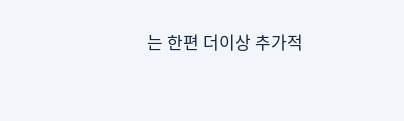는 한편 더이상 추가적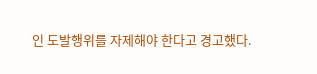인 도발행위를 자제해야 한다고 경고했다.